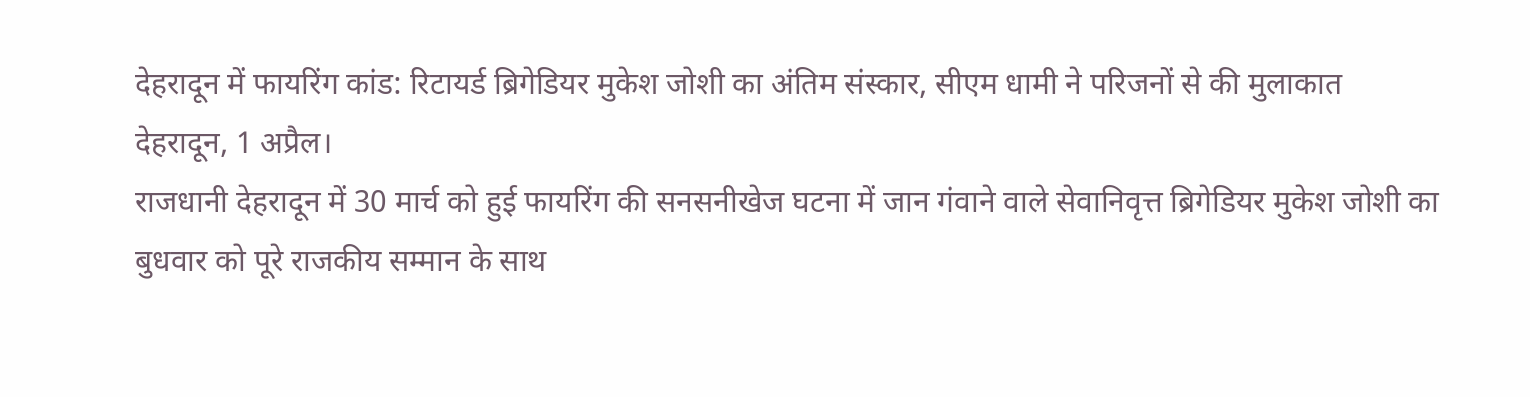देहरादून में फायरिंग कांड: रिटायर्ड ब्रिगेडियर मुकेश जोशी का अंतिम संस्कार, सीएम धामी ने परिजनों से की मुलाकात
देहरादून, 1 अप्रैल।
राजधानी देहरादून में 30 मार्च को हुई फायरिंग की सनसनीखेज घटना में जान गंवाने वाले सेवानिवृत्त ब्रिगेडियर मुकेश जोशी का बुधवार को पूरे राजकीय सम्मान के साथ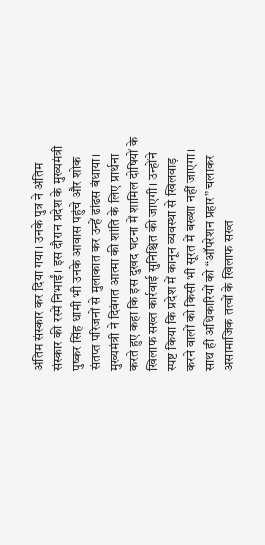अंतिम संस्कार कर दिया गया। उनके पुत्र ने अंतिम संस्कार की रस्में निभाईं। इस दौरान प्रदेश के मुख्यमंत्री पुष्कर सिंह धामी भी उनके आवास पहुंचे और शोक संतप्त परिजनों से मुलाकात कर उन्हें ढांढस बंधाया।
मुख्यमंत्री ने दिवंगत आत्मा की शांति के लिए प्रार्थना करते हुए कहा कि इस दुखद घटना में शामिल दोषियों के खिलाफ सख्त कार्रवाई सुनिश्चित की जाएगी। उन्होंने स्पष्ट किया कि प्रदेश में कानून व्यवस्था से खिलवाड़ करने वालों को किसी भी सूरत में बख्शा नहीं जाएगा। साथ ही अधिकारियों को “ऑपरेशन प्रहार” चलाकर असामाजिक तत्वों के खिलाफ सख्त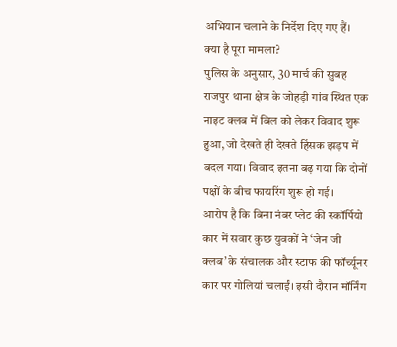अभियान चलाने के निर्देश दिए गए हैं।
क्या है पूरा मामला?
पुलिस के अनुसार, 30 मार्च की सुबह राजपुर थाना क्षेत्र के जोहड़ी गांव स्थित एक नाइट क्लब में बिल को लेकर विवाद शुरू हुआ, जो देखते ही देखते हिंसक झड़प में बदल गया। विवाद इतना बढ़ गया कि दोनों पक्षों के बीच फायरिंग शुरू हो गई।
आरोप है कि बिना नंबर प्लेट की स्कॉर्पियो कार में सवार कुछ युवकों ने ‘जेन जी क्लब’ के संचालक और स्टाफ की फॉर्च्यूनर कार पर गोलियां चलाईं। इसी दौरान मॉर्निंग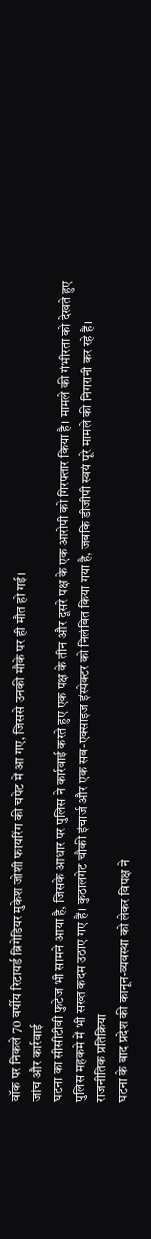वॉक पर निकले 70 वर्षीय रिटायर्ड ब्रिगेडियर मुकेश जोशी फायरिंग की चपेट में आ गए, जिससे उनकी मौके पर ही मौत हो गई।
जांच और कार्रवाई
घटना का सीसीटीवी फुटेज भी सामने आया है, जिसके आधार पर पुलिस ने कार्रवाई करते हुए एक पक्ष के तीन और दूसरे पक्ष के एक आरोपी को गिरफ्तार किया है। मामले की गंभीरता को देखते हुए पुलिस महकमे में भी सख्त कदम उठाए गए हैं। कुठालगेट चौकी इंचार्ज और एक सब-एक्साइज इंस्पेक्टर को निलंबित किया गया है, जबकि डीजीपी स्वयं पूरे मामले की निगरानी कर रहे हैं।
राजनीतिक प्रतिक्रिया
घटना के बाद प्रदेश की कानून-व्यवस्था को लेकर विपक्ष ने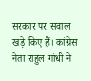सरकार पर सवाल खड़े किए हैं। कांग्रेस नेता राहुल गांधी ने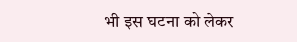भी इस घटना को लेकर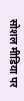सोशल मीडिया पर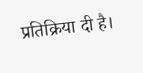प्रतिक्रिया दी है।